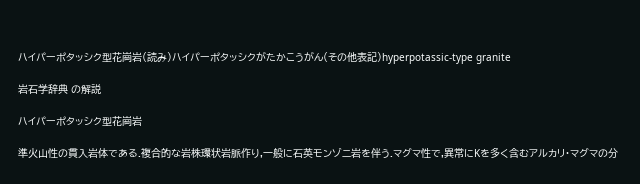ハイパーポタッシク型花崗岩(読み)ハイパーポタッシクがたかこうがん(その他表記)hyperpotassic-type granite

岩石学辞典 の解説

ハイパーポタッシク型花崗岩

準火山性の貫入岩体である.複合的な岩株環状岩脈作り,一般に石英モンゾニ岩を伴う.マグマ性で,異常にKを多く含むアルカリ・マグマの分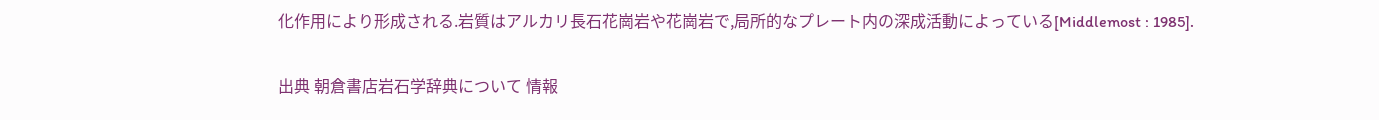化作用により形成される.岩質はアルカリ長石花崗岩や花崗岩で,局所的なプレート内の深成活動によっている[Middlemost : 1985].

出典 朝倉書店岩石学辞典について 情報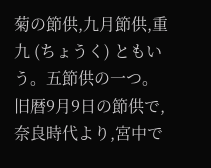菊の節供,九月節供,重九 (ちょうく) ともいう。五節供の一つ。旧暦9月9日の節供で,奈良時代より,宮中で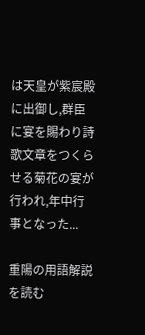は天皇が紫宸殿に出御し,群臣に宴を賜わり詩歌文章をつくらせる菊花の宴が行われ,年中行事となった...

重陽の用語解説を読む